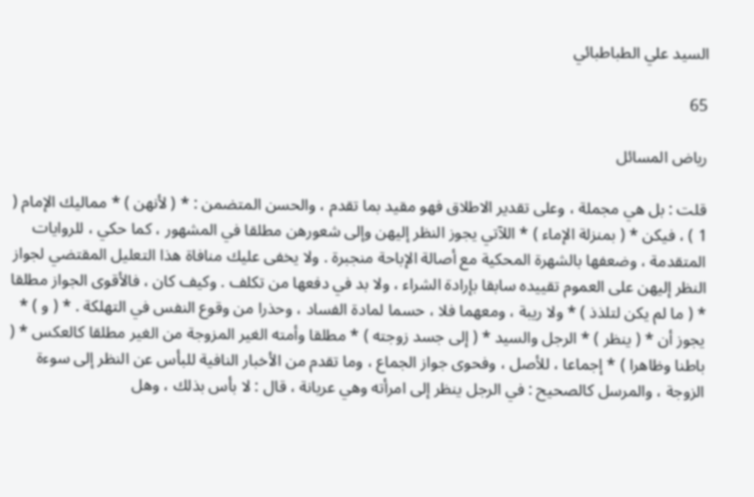السيد علي الطباطبائي

65

رياض المسائل

قلت : بل هي مجملة ، وعلى تقدير الاطلاق فهو مقيد بما تقدم ، والحسن المتضمن : * ( لأنهن ) * مماليك الإمام ( 1 ) ، فيكن * ( بمنزلة الإماء ) * اللآتي يجوز النظر إليهن وإلى شعورهن مطلقا في المشهور ، كما حكي ، للروايات المتقدمة ، وضعفها بالشهرة المحكية مع أصالة الإباحة منجبرة . ولا يخفى عليك منافاة هذا التعليل المقتضي لجواز النظر إليهن على العموم تقييده سابقا بإرادة الشراء ، ولا بد في دفعها من تكلف . وكيف كان ، فالأقوى الجواز مطلقا * ( ما لم يكن لتلذذ ) * ولا ريبة ، ومعهما فلا ، حسما لمادة الفساد ، وحذرا من وقوع النفس في التهلكة . * ( و ) * يجوز أن * ( ينظر ) * الرجل والسيد * ( إلى جسد زوجته ) * مطلقا وأمته الغير المزوجة من الغير مطلقا كالعكس * ( باطنا وظاهرا ) * إجماعا ، للأصل ، وفحوى جواز الجماع ، وما تقدم من الأخبار النافية للبأس عن النظر إلى سوءة الزوجة ، والمرسل كالصحيح : في الرجل ينظر إلى امرأته وهي عريانة ، قال : لا بأس بذلك ، وهل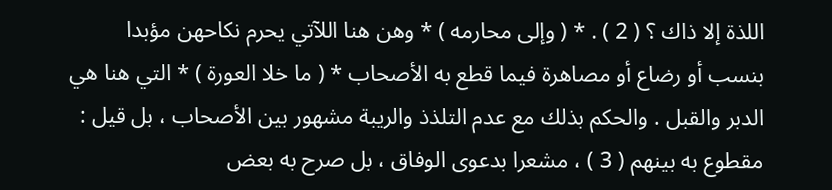اللذة إلا ذاك ؟ ( 2 ) . * ( وإلى محارمه ) * وهن هنا اللآتي يحرم نكاحهن مؤبدا بنسب أو رضاع أو مصاهرة فيما قطع به الأصحاب * ( ما خلا العورة ) * التي هنا هي الدبر والقبل . والحكم بذلك مع عدم التلذذ والريبة مشهور بين الأصحاب ، بل قيل : مقطوع به بينهم ( 3 ) ، مشعرا بدعوى الوفاق ، بل صرح به بعض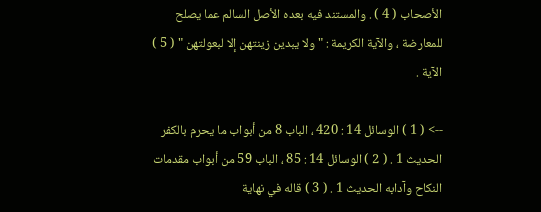الأصحاب ( 4 ) . والمستند فيه بعده الأصل السالم عما يصلح للمعارضة ، والآية الكريمة : " ولا يبدين زينتهن إلا لبعولتهن " ( 5 ) الآية .

--> ( 1 ) الوسائل 14 : 420 ، الباب 8 من أبواب ما يحرم بالكفر الحديث 1 . ( 2 ) الوسائل 14 : 85 ، الباب 59 من أبواب مقدمات النكاح وآدابه الحديث 1 . ( 3 ) قاله في نهاية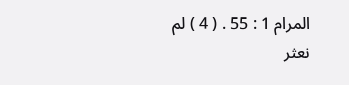المرام 1 : 55 . ( 4 ) لم نعثر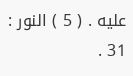عليه . ( 5 ) النور : 31 .